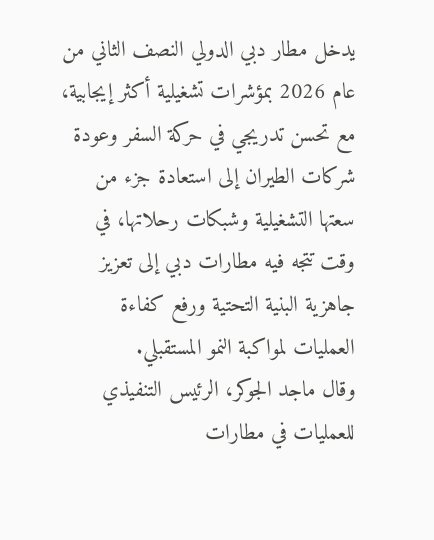يدخل مطار دبي الدولي النصف الثاني من عام 2026 بمؤشرات تشغيلية أكثر إيجابية، مع تحسن تدريجي في حركة السفر وعودة شركات الطيران إلى استعادة جزء من سعتها التشغيلية وشبكات رحلاتها، في وقت تتجه فيه مطارات دبي إلى تعزيز جاهزية البنية التحتية ورفع كفاءة العمليات لمواكبة النمو المستقبلي.
وقال ماجد الجوكر، الرئيس التنفيذي للعمليات في مطارات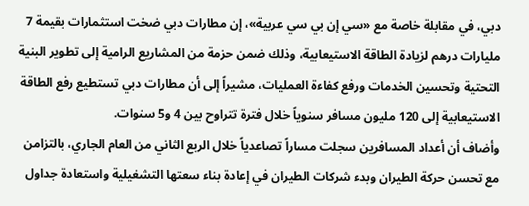دبي، في مقابلة خاصة مع «سي إن بي سي عربية»، إن مطارات دبي ضخت استثمارات بقيمة 7 مليارات درهم لزيادة الطاقة الاستيعابية، وذلك ضمن حزمة من المشاريع الرامية إلى تطوير البنية التحتية وتحسين الخدمات ورفع كفاءة العمليات، مشيراً إلى أن مطارات دبي تستطيع رفع الطاقة الاستيعابية إلى 120 مليون مسافر سنوياً خلال فترة تتراوح بين 4 و5 سنوات.
وأضاف أن أعداد المسافرين سجلت مساراً تصاعدياً خلال الربع الثاني من العام الجاري، بالتزامن مع تحسن حركة الطيران وبدء شركات الطيران في إعادة بناء سعتها التشغيلية واستعادة جداول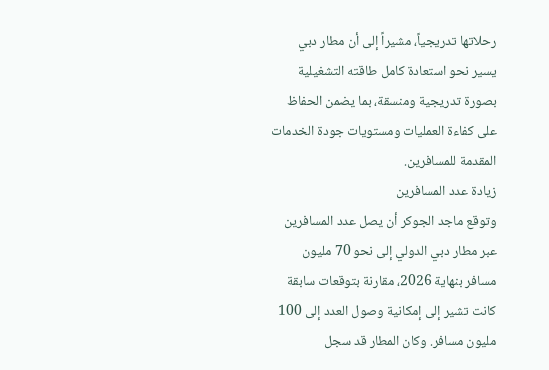رحلاتها تدريجياً، مشيراً إلى أن مطار دبي يسير نحو استعادة كامل طاقته التشغيلية بصورة تدريجية ومنسقة، بما يضمن الحفاظ على كفاءة العمليات ومستويات جودة الخدمات المقدمة للمسافرين.
زيادة عدد المسافرين
وتوقع ماجد الجوكر أن يصل عدد المسافرين عبر مطار دبي الدولي إلى نحو 70 مليون مسافر بنهاية 2026، مقارنة بتوقعات سابقة كانت تشير إلى إمكانية وصول العدد إلى 100 مليون مسافر. وكان المطار قد سجل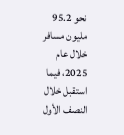نحو 95.2 مليون مسافر خلال عام 2025، فيما استقبل خلال النصف الأول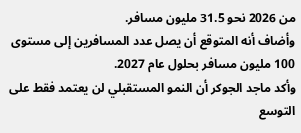من 2026 نحو 31.5 مليون مسافر.
وأضاف أنه المتوقع أن يصل عدد المسافرين إلى مستوى 100 مليون مسافر بحلول عام 2027.
وأكد ماجد الجوكر أن النمو المستقبلي لن يعتمد فقط على التوسع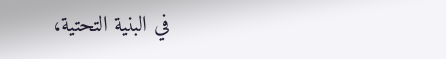في البنية التحتية،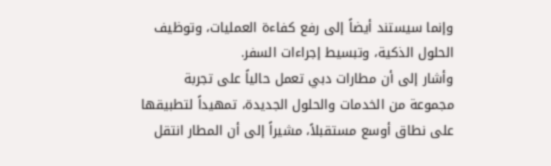وإنما سيستند أيضاً إلى رفع كفاءة العمليات، وتوظيف الحلول الذكية، وتبسيط إجراءات السفر.
وأشار إلى أن مطارات دبي تعمل حالياً على تجربة مجموعة من الخدمات والحلول الجديدة، تمهيداً لتطبيقها على نطاق أوسع مستقبلاً، مشيراً إلى أن المطار انتقل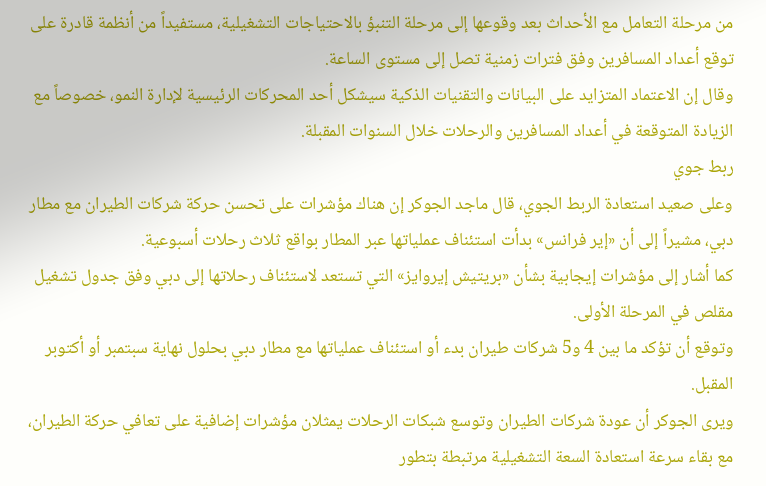من مرحلة التعامل مع الأحداث بعد وقوعها إلى مرحلة التنبؤ بالاحتياجات التشغيلية، مستفيداً من أنظمة قادرة على توقع أعداد المسافرين وفق فترات زمنية تصل إلى مستوى الساعة.
وقال إن الاعتماد المتزايد على البيانات والتقنيات الذكية سيشكل أحد المحركات الرئيسية لإدارة النمو، خصوصاً مع الزيادة المتوقعة في أعداد المسافرين والرحلات خلال السنوات المقبلة.
ربط جوي
وعلى صعيد استعادة الربط الجوي، قال ماجد الجوكر إن هناك مؤشرات على تحسن حركة شركات الطيران مع مطار دبي، مشيراً إلى أن «إير فرانس» بدأت استئناف عملياتها عبر المطار بواقع ثلاث رحلات أسبوعية.
كما أشار إلى مؤشرات إيجابية بشأن «بريتيش إيروايز» التي تستعد لاستئناف رحلاتها إلى دبي وفق جدول تشغيل مقلص في المرحلة الأولى.
وتوقع أن تؤكد ما بين 4 و5 شركات طيران بدء أو استئناف عملياتها مع مطار دبي بحلول نهاية سبتمبر أو أكتوبر المقبل.
ويرى الجوكر أن عودة شركات الطيران وتوسع شبكات الرحلات يمثلان مؤشرات إضافية على تعافي حركة الطيران، مع بقاء سرعة استعادة السعة التشغيلية مرتبطة بتطور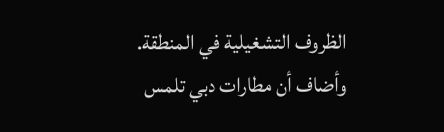الظروف التشغيلية في المنطقة.
وأضاف أن مطارات دبي تلمس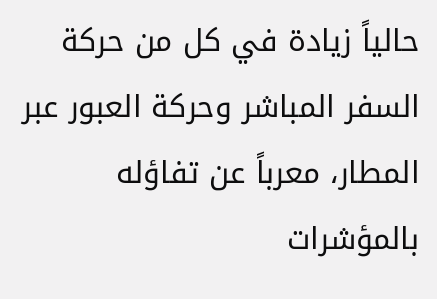حالياً زيادة في كل من حركة السفر المباشر وحركة العبور عبر المطار، معرباً عن تفاؤله بالمؤشرات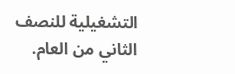التشغيلية للنصف الثاني من العام.